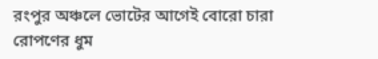রংপুর অঞ্চলে ভোটের আগেই বোরো চারা রোপণের ধুম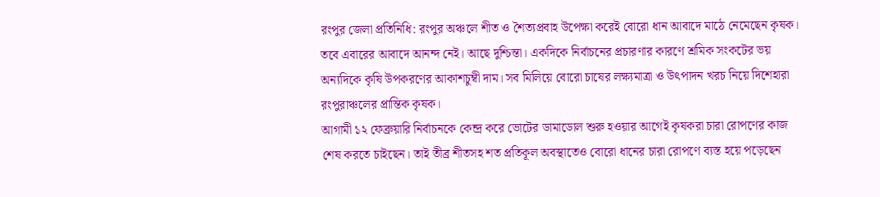রংপুর জেলা প্রতিনিধি: রংপুর অঞ্চলে শীত ও শৈত্যপ্রবাহ উপেক্ষা করেই বোরো ধান আবাদে মাঠে নেমেছেন কৃষক। তবে এবারের আবাদে আনন্দ নেই। আছে দুশ্চিন্তা। একদিকে নির্বাচনের প্রচারণার কারণে শ্রমিক সংকটের ভয় অন্যদিকে কৃষি উপকরণের আকাশচুম্বী দাম। সব মিলিয়ে বোরো চাষের লক্ষ্যমাত্রা ও উৎপাদন খরচ নিয়ে দিশেহারা রংপুরাঞ্চলের প্রান্তিক কৃষক।
আগামী ১২ ফেব্রুয়ারি নির্বাচনকে কেন্দ্র করে ভোটের ডামাডোল শুরু হওয়ার আগেই কৃষকরা চারা রোপণের কাজ শেষ করতে চাইছেন। তাই তীব্র শীতসহ শত প্রতিকূল অবস্থাতেও বোরো ধানের চারা রোপণে ব্যস্ত হয়ে পড়েছেন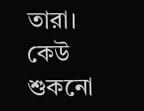তারা। কেউ শুকনো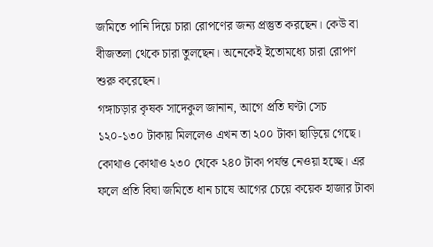জমিতে পানি দিয়ে চারা রোপণের জন্য প্রস্তুত করছেন। কেউ বা বীজতলা থেকে চারা তুলছেন। অনেকেই ইতোমধ্যে চারা রোপণ শুরু করেছেন।
গঙ্গাচড়ার কৃষক সাদেকুল জানান, আগে প্রতি ঘণ্টা সেচ ১২০-১৩০ টাকায় মিললেও এখন তা ২০০ টাকা ছাড়িয়ে গেছে। কোথাও কোথাও ২৩০ থেকে ২৪০ টাকা পর্যন্ত নেওয়া হচ্ছে। এর ফলে প্রতি বিঘা জমিতে ধান চাষে আগের চেয়ে কয়েক হাজার টাকা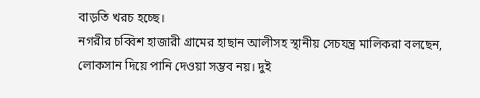বাড়তি খরচ হচ্ছে।
নগরীর চব্বিশ হাজারী গ্রামের হাছান আলীসহ স্থানীয় সেচযন্ত্র মালিকরা বলছেন, লোকসান দিয়ে পানি দেওয়া সম্ভব নয়। দুই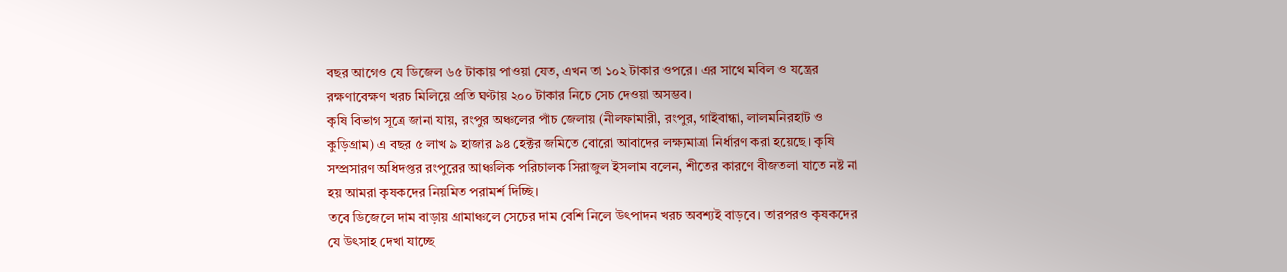বছর আগেও যে ডিজেল ৬৫ টাকায় পাওয়া যেত, এখন তা ১০২ টাকার ওপরে। এর সাথে মবিল ও যন্ত্রের রক্ষণাবেক্ষণ খরচ মিলিয়ে প্রতি ঘণ্টায় ২০০ টাকার নিচে সেচ দেওয়া অসম্ভব।
কৃষি বিভাগ সূত্রে জানা যায়, রংপুর অঞ্চলের পাঁচ জেলায় (নীলফামারী, রংপুর, গাইবান্ধা, লালমনিরহাট ও কুড়িগ্রাম) এ বছর ৫ লাখ ৯ হাজার ৯৪ হেক্টর জমিতে বোরো আবাদের লক্ষ্যমাত্রা নির্ধারণ করা হয়েছে। কৃষি সম্প্রসারণ অধিদপ্তর রংপুরের আঞ্চলিক পরিচালক সিরাজুল ইসলাম বলেন, শীতের কারণে বীজতলা যাতে নষ্ট না হয় আমরা কৃষকদের নিয়মিত পরামর্শ দিচ্ছি।
তবে ডিজেলে দাম বাড়ায় গ্রামাঞ্চলে সেচের দাম বেশি নিলে উৎপাদন খরচ অবশ্যই বাড়বে। তারপরও কৃষকদের যে উৎসাহ দেখা যাচ্ছে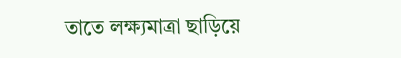তাতে লক্ষ্যমাত্রা ছাড়িয়ে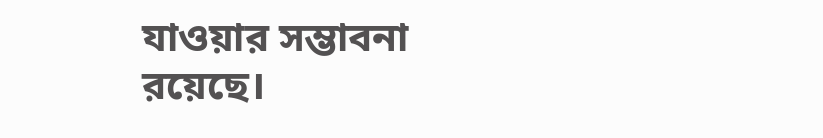যাওয়ার সম্ভাবনা রয়েছে।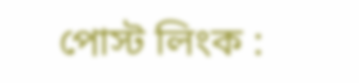পোস্ট লিংক :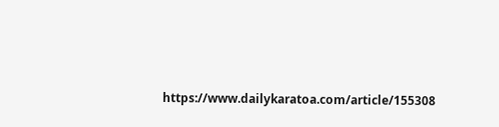https://www.dailykaratoa.com/article/155308